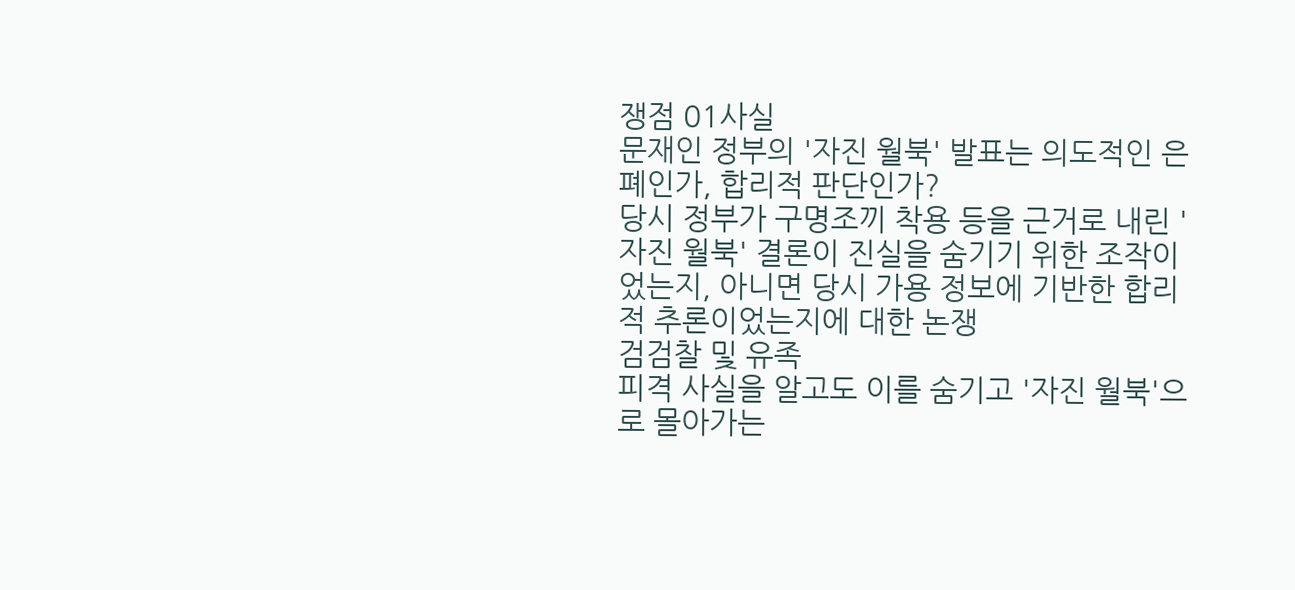쟁점 01사실
문재인 정부의 '자진 월북' 발표는 의도적인 은폐인가, 합리적 판단인가?
당시 정부가 구명조끼 착용 등을 근거로 내린 '자진 월북' 결론이 진실을 숨기기 위한 조작이었는지, 아니면 당시 가용 정보에 기반한 합리적 추론이었는지에 대한 논쟁
검검찰 및 유족
피격 사실을 알고도 이를 숨기고 '자진 월북'으로 몰아가는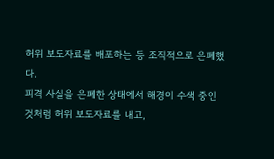허위 보도자료를 배포하는 등 조직적으로 은폐했다.
피격 사실을 은폐한 상태에서 해경이 수색 중인 것처럼 허위 보도자료를 내고,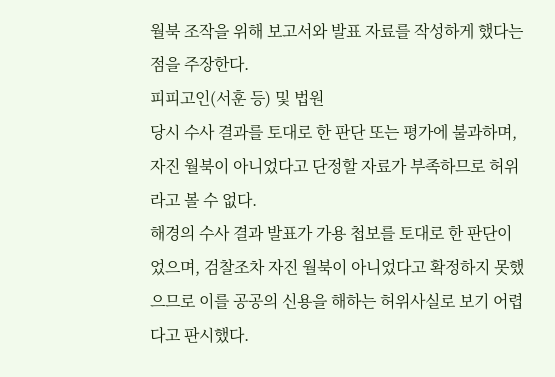월북 조작을 위해 보고서와 발표 자료를 작성하게 했다는 점을 주장한다.
피피고인(서훈 등) 및 법원
당시 수사 결과를 토대로 한 판단 또는 평가에 불과하며, 자진 월북이 아니었다고 단정할 자료가 부족하므로 허위라고 볼 수 없다.
해경의 수사 결과 발표가 가용 첩보를 토대로 한 판단이었으며, 검찰조차 자진 월북이 아니었다고 확정하지 못했으므로 이를 공공의 신용을 해하는 허위사실로 보기 어렵다고 판시했다.